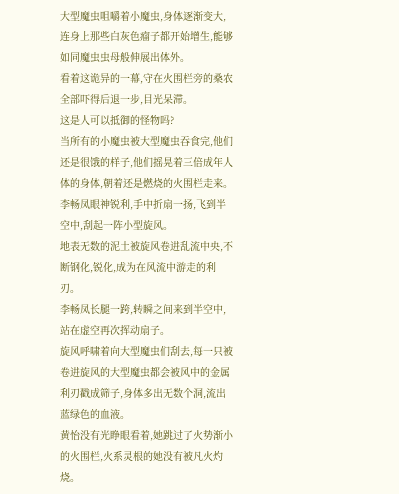大型魔虫咀嚼着小魔虫,身体逐渐变大,连身上那些白灰色瘤子都开始增生,能够如同魔虫虫母般伸展出体外。
看着这诡异的一幕,守在火围栏旁的桑农全部吓得后退一步,目光呆滞。
这是人可以抵御的怪物吗?
当所有的小魔虫被大型魔虫吞食完,他们还是很饿的样子,他们摇晃着三倍成年人体的身体,朝着还是燃烧的火围栏走来。
李畅凤眼神锐利,手中折扇一扬,飞到半空中,刮起一阵小型旋风。
地表无数的泥土被旋风卷进乱流中央,不断钢化,锐化,成为在风流中游走的利刃。
李畅凤长腿一跨,转瞬之间来到半空中,站在虚空再次挥动扇子。
旋风呼啸着向大型魔虫们刮去,每一只被卷进旋风的大型魔虫都会被风中的金属利刃戳成筛子,身体多出无数个洞,流出蓝绿色的血液。
黄怡没有光睁眼看着,她跳过了火势渐小的火围栏,火系灵根的她没有被凡火灼烧。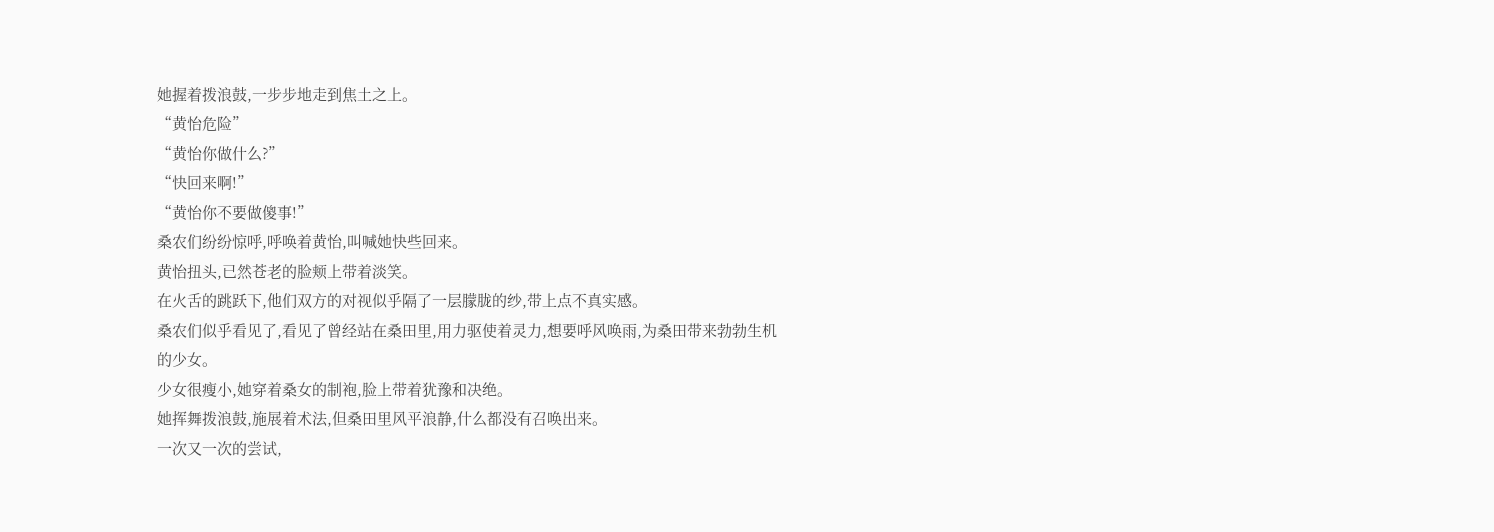她握着拨浪鼓,一步步地走到焦土之上。
“黄怡危险”
“黄怡你做什么?”
“快回来啊!”
“黄怡你不要做傻事!”
桑农们纷纷惊呼,呼唤着黄怡,叫喊她快些回来。
黄怡扭头,已然苍老的脸颊上带着淡笑。
在火舌的跳跃下,他们双方的对视似乎隔了一层朦胧的纱,带上点不真实感。
桑农们似乎看见了,看见了曾经站在桑田里,用力驱使着灵力,想要呼风唤雨,为桑田带来勃勃生机的少女。
少女很瘦小,她穿着桑女的制袍,脸上带着犹豫和决绝。
她挥舞拨浪鼓,施展着术法,但桑田里风平浪静,什么都没有召唤出来。
一次又一次的尝试,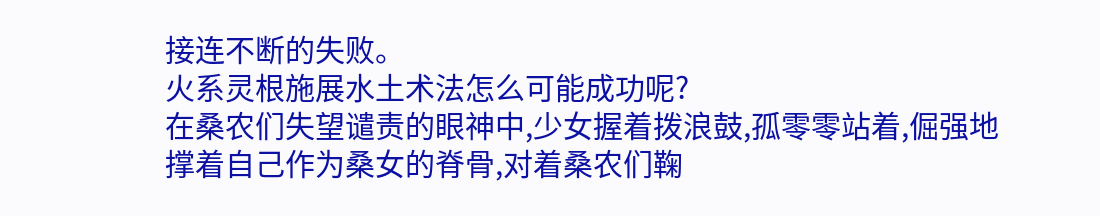接连不断的失败。
火系灵根施展水土术法怎么可能成功呢?
在桑农们失望谴责的眼神中,少女握着拨浪鼓,孤零零站着,倔强地撑着自己作为桑女的脊骨,对着桑农们鞠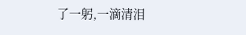了一躬,一滴清泪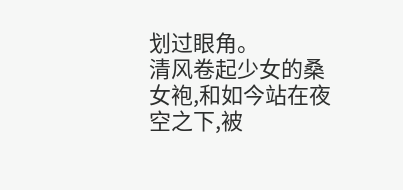划过眼角。
清风卷起少女的桑女袍,和如今站在夜空之下,被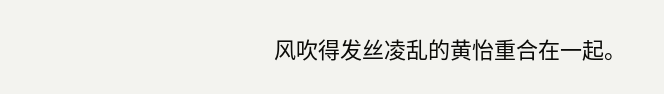风吹得发丝凌乱的黄怡重合在一起。